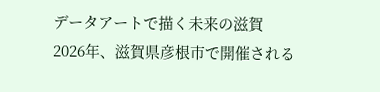データアートで描く未来の滋賀
2026年、滋賀県彦根市で開催される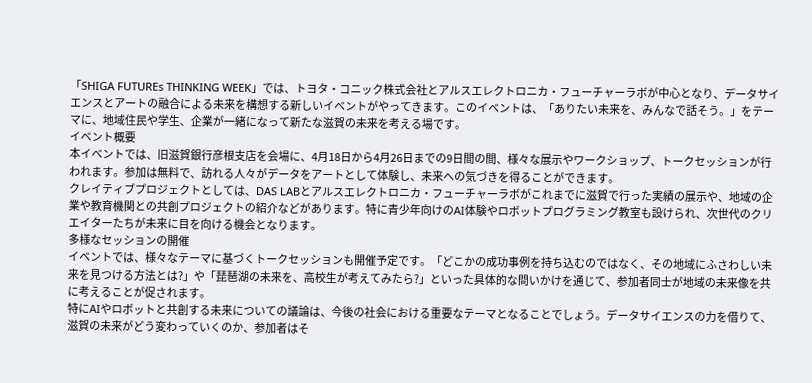「SHIGA FUTUREs THINKING WEEK」では、トヨタ・コニック株式会社とアルスエレクトロニカ・フューチャーラボが中心となり、データサイエンスとアートの融合による未来を構想する新しいイベントがやってきます。このイベントは、「ありたい未来を、みんなで話そう。」をテーマに、地域住民や学生、企業が一緒になって新たな滋賀の未来を考える場です。
イベント概要
本イベントでは、旧滋賀銀行彦根支店を会場に、4月18日から4月26日までの9日間の間、様々な展示やワークショップ、トークセッションが行われます。参加は無料で、訪れる人々がデータをアートとして体験し、未来への気づきを得ることができます。
クレイティブプロジェクトとしては、DAS LABとアルスエレクトロニカ・フューチャーラボがこれまでに滋賀で行った実績の展示や、地域の企業や教育機関との共創プロジェクトの紹介などがあります。特に青少年向けのAI体験やロボットプログラミング教室も設けられ、次世代のクリエイターたちが未来に目を向ける機会となります。
多様なセッションの開催
イベントでは、様々なテーマに基づくトークセッションも開催予定です。「どこかの成功事例を持ち込むのではなく、その地域にふさわしい未来を見つける方法とは?」や「琵琶湖の未来を、高校生が考えてみたら?」といった具体的な問いかけを通じて、参加者同士が地域の未来像を共に考えることが促されます。
特にAIやロボットと共創する未来についての議論は、今後の社会における重要なテーマとなることでしょう。データサイエンスの力を借りて、滋賀の未来がどう変わっていくのか、参加者はそ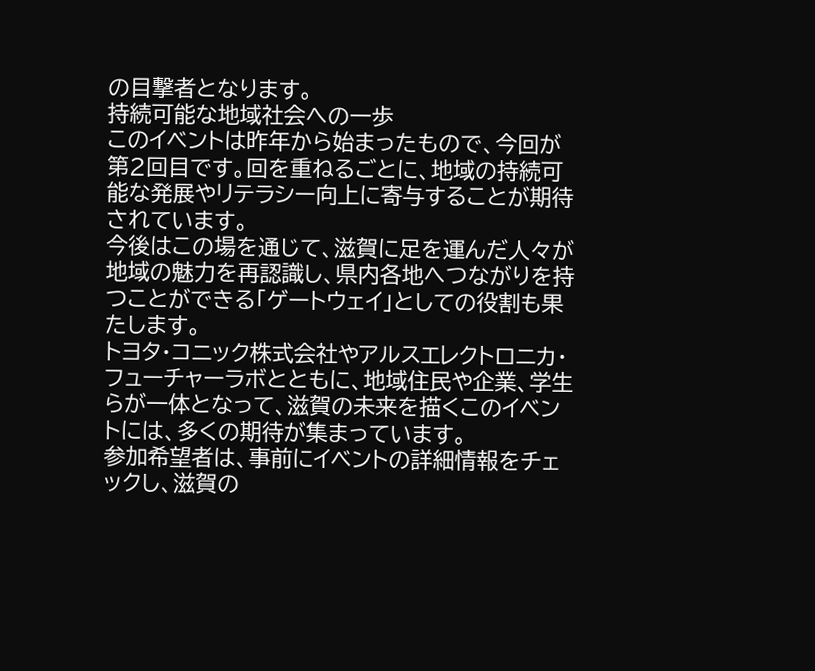の目撃者となります。
持続可能な地域社会への一歩
このイベントは昨年から始まったもので、今回が第2回目です。回を重ねるごとに、地域の持続可能な発展やリテラシー向上に寄与することが期待されています。
今後はこの場を通じて、滋賀に足を運んだ人々が地域の魅力を再認識し、県内各地へつながりを持つことができる「ゲートウェイ」としての役割も果たします。
トヨタ・コニック株式会社やアルスエレクトロニカ・フューチャーラボとともに、地域住民や企業、学生らが一体となって、滋賀の未来を描くこのイベントには、多くの期待が集まっています。
参加希望者は、事前にイベントの詳細情報をチェックし、滋賀の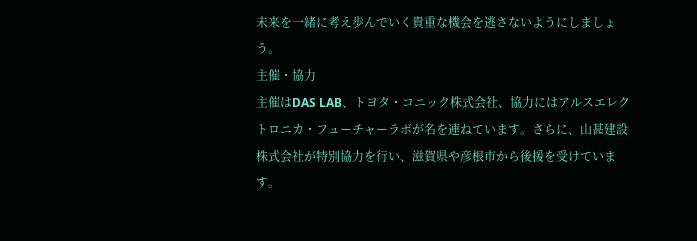未来を一緒に考え歩んでいく貴重な機会を逃さないようにしましょう。
主催・協力
主催はDAS LAB、トヨタ・コニック株式会社、協力にはアルスエレクトロニカ・フューチャーラボが名を連ねています。さらに、山甚建設株式会社が特別協力を行い、滋賀県や彦根市から後援を受けています。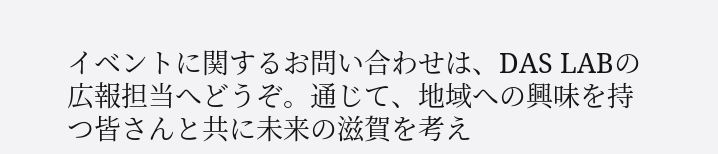イベントに関するお問い合わせは、DAS LABの広報担当へどうぞ。通じて、地域への興味を持つ皆さんと共に未来の滋賀を考え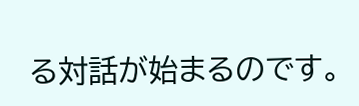る対話が始まるのです。